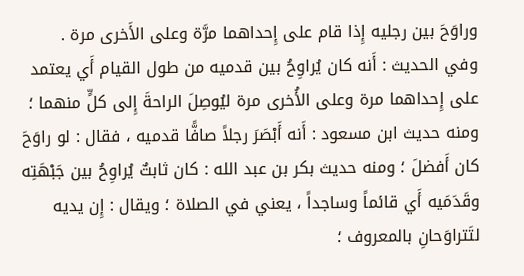وراوَحَ بين رجليه إِذا قام على إِحداهما مرَّة وعلى الأَخرى مرة .
وفي الحديث : أَنه كان يُراوِحُ بين قدميه من طول القيام أَي يعتمد على إِحداهما مرة وعلى الأُخرى مرة ليُوصِلَ الراحةَ إِلى كلٍّ منهما ؛ ومنه حديث ابن مسعود : أَنه أَبْصَرَ رجلاً صافًّا قدميه ، فقال : لو راوَحَ كان أَفضلَ ؛ ومنه حديث بكر بن عبد الله : كان ثابتٌ يُراوِحُ بين جَبْهَتِه وقَدَمَيه أَي قائماً وساجداً ، يعني في الصلاة ؛ ويقال : إِن يديه لتَتراوَحانِ بالمعروف ؛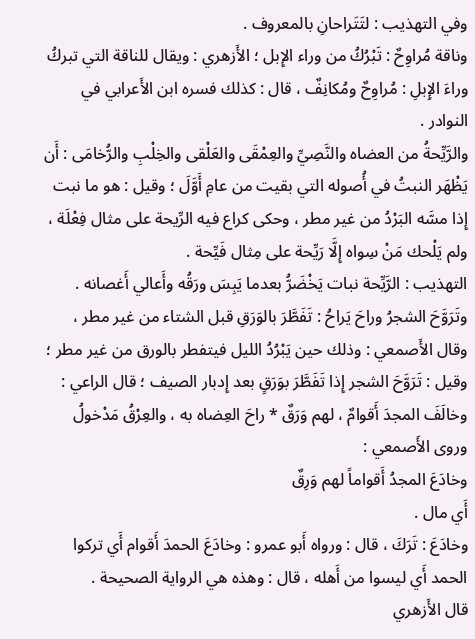وفي التهذيب : لتَتَراحانِ بالمعروف .
وناقة مُراوِحٌ : تَبْرُكُ من وراء الإِبل ؛ الأَزهري : ويقال للناقة التي تبركُ وراءَ الإِبلِ : مُراوِحٌ ومُكانِفٌ ، قال : كذلك فسره ابن الأَعرابي في النوادر .
والرَّيِّحةُ من العضاه والنَّصِيِّ والعِمْقَى والعَلْقى والخِلْبِ والرُّخامَى : أَن يَظْهَر النبتُ في أُصوله التي بقيت من عامِ أَوَّلَ ؛ وقيل : هو ما نبت إِذا مسَّه البَرْدُ من غير مطر ، وحكى كراع فيه الرِّيحة على مثال فِعْلَة ، ولم يَلْحك مَنْ سِواه إِلَّا رَيِّحة على مِثال فَيِّحة .
التهذيب : الرَّيِّحة نبات يَخْضَرُّ بعدما يَبِسَ ورَقُه وأَعالي أَغصانه .
وتَرَوَّحَ الشجرُ وراحَ يَراحُ : تَفَطَّرَ بالوَرَقِ قبل الشتاء من غير مطر ، وقال الأَصمعي : وذلك حين يَبْرُدُ الليل فيتفطر بالورق من غير مطر ؛ وقيل : تَرَوَّحَ الشجر إِذا تَفَطَّرَ بوَرَقٍ بعد إِدبار الصيف ؛ قال الراعي :
وخالَفَ المجدَ أَقوامٌ ، لهم وَرَقٌ * راحَ العِضاه به ، والعِرْقُ مَدْخولُ
وروى الأَصمعي :
وخادَعَ المجدُ أَقواماً لهم وَرِقٌ
أَي مال .
وخادَعَ : تَرَكَ ، قال : ورواه أَبو عمرو : وخادَعَ الحمدَ أَقوام أَي تركوا الحمد أَي ليسوا من أَهله ، قال : وهذه هي الرواية الصحيحة .
قال الأَزهري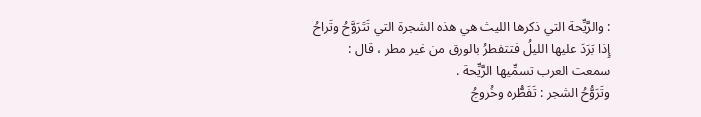: والرَّيِّحة التي ذكرها الليث هي هذه الشجرة التي تَتَرَوَّحُ وتَراحُ إِذا بَرَدَ عليها الليلُ فتتفطرُ بالورق من غير مطر ، قال : سمعت العرب تسمِّيها الرَّيِّحة .
وتَرَوُّحُ الشجر : تَفَطُّره وخُروجُ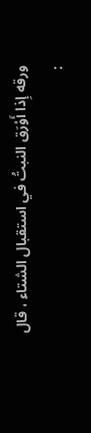ورقه إِذا أَوْرَق النبتُ في استقبال الشتاء ، قال :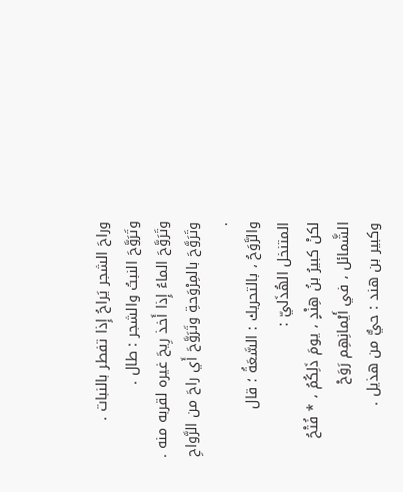وراحَ الشجر يَراحُ إِذا تفطر بالنبات .
وتَرَوَّحَ النبتُ والشجر : طال .
وتَرَوَّحَ الماءُ إِذا أَخذ رِيحَ غيره لقربه منه .
وتَرَوَّحَ بالمِرْوَحةِ وتَرَوَّحَ أَي راحَ من الرَّواحِ .
والرَّوَحُ ، بالتحريك : السَّعَةُ ؛ قال المتنخل الهُذَليّ :
لكنْ كبيرُ بنُ هِنْدٍ ، يومَ ذَلِكُمُ ، * فُتْحُ الشَّمائل ، في أَيْمانِهِم رَوَحْ
وكبير بن هند : حيٌّ من هذيل .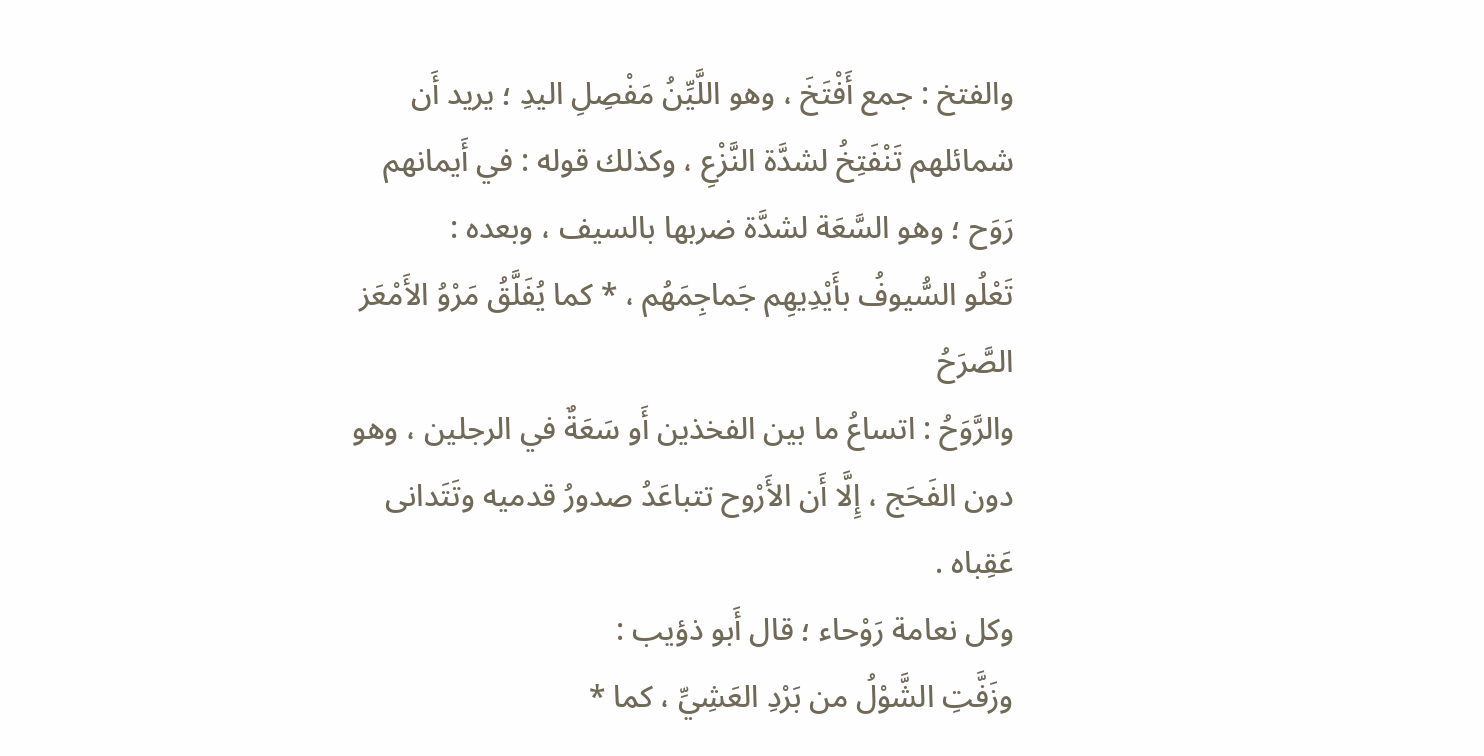والفتخ : جمع أَفْتَخَ ، وهو اللَّيِّنُ مَفْصِلِ اليدِ ؛ يريد أَن شمائلهم تَنْفَتِخُ لشدَّة النَّزْعِ ، وكذلك قوله : في أَيمانهم رَوَح ؛ وهو السَّعَة لشدَّة ضربها بالسيف ، وبعده :
تَعْلُو السُّيوفُ بأَيْدِيهِم جَماجِمَهُم ، * كما يُفَلَّقُ مَرْوُ الأَمْعَز الصَّرَحُ
والرَّوَحُ : اتساعُ ما بين الفخذين أَو سَعَةٌ في الرجلين ، وهو دون الفَحَج ، إِلَّا أَن الأَرْوح تتباعَدُ صدورُ قدميه وتَتَدانى عَقِباه .
وكل نعامة رَوْحاء ؛ قال أَبو ذؤيب :
وزَفَّتِ الشَّوْلُ من بَرْدِ العَشِيِّ ، كما *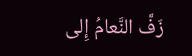زَفَّ النَّعامُ إِلى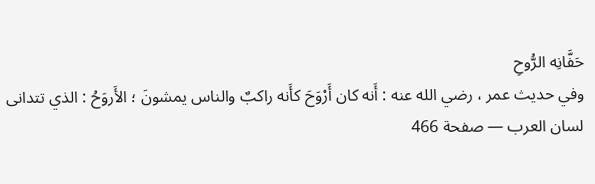حَفَّانِه الرُّوحِ
وفي حديث عمر ، رضي الله عنه : أَنه كان أَرْوَحَ كأَنه راكبٌ والناس يمشونَ ؛ الأَروَحُ : الذي تتدانى
لسان العرب — صفحة 466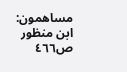مساهمون: ابن منظور
ص٤٦٦